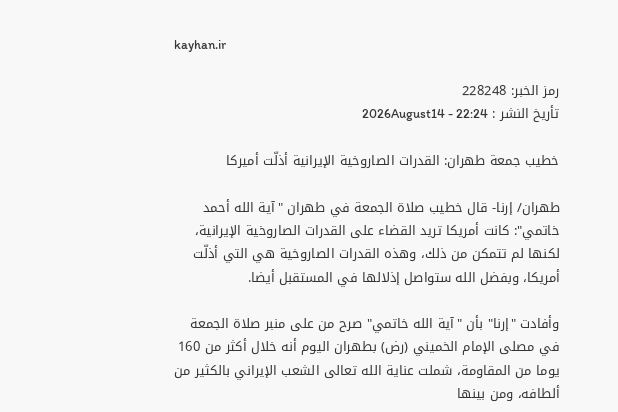kayhan.ir

رمز الخبر: 228248
تأريخ النشر : 2026August14 - 22:24

خطيب جمعة طهران: القدرات الصاروخية الإيرانية أذلّت أميركا

طهران/ إرنا- قال خطيب صلاة الجمعة في طهران "آية الله أحمد خاتمي": كانت أمريكا تريد القضاء على القدرات الصاروخية الإيرانية، لكنها لم تتمكن من ذلك، وهذه القدرات الصاروخية هي التي أذلّت أمريكا، وبفضل الله ستواصل إذلالها في المستقبل أيضا.

وأفادت "إرنا" بأن "آية الله خاتمي" صرح من على منبر صلاة الجمعة في مصلى الإمام الخميني (رض) بطهران اليوم أنه خلال أكثر من 160 يوما من المقاومة، شملت عناية الله تعالى الشعب الإيراني بالكثير من ألطافه، ومن بينها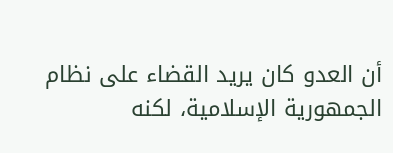أن العدو كان يريد القضاء على نظام الجمهورية الإسلامية، لكنه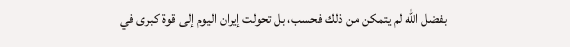بفضل الله لم يتمكن من ذلك فحسب، بل تحولت إيران اليوم إلى قوة كبرى في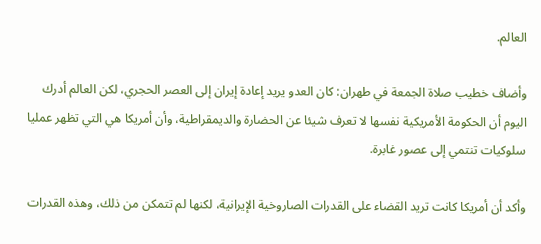العالم.

وأضاف خطيب صلاة الجمعة في طهران: كان العدو يريد إعادة إيران إلى العصر الحجري، لكن العالم أدرك اليوم أن الحكومة الأمريكية نفسها لا تعرف شيئا عن الحضارة والديمقراطية، وأن أمريكا هي التي تظهر عمليا سلوكيات تنتمي إلى عصور غابرة.

وأكد أن أمريكا كانت تريد القضاء على القدرات الصاروخية الإيرانية، لكنها لم تتمكن من ذلك، وهذه القدرات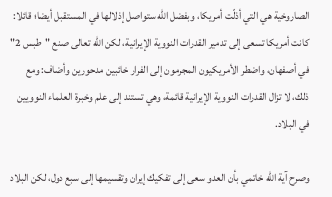الصاروخية هي التي أذلّت أمريكا، وبفضل الله ستواصل إذلالها في المستقبل أيضا؛ قائلا: كانت أمريكا تسعى إلى تدمير القدرات النووية الإيرانية، لكن الله تعالى صنع "طبس 2" في أصفهان، واضطر الأمريكيون المجرمون إلى الفرار خائبين مدحورين وأضاف: ومع ذلك، لا تزال القدرات النووية الإيرانية قائمة، وهي تستند إلى علم وخبرة العلماء النوويين في البلاد.

وصرح آية الله خاتمي بأن العدو سعى إلى تفكيك إيران وتقسيمها إلى سبع دول، لكن البلاد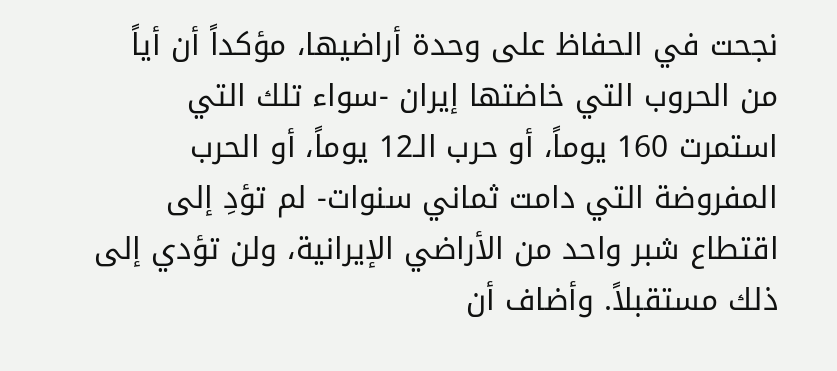نجحت في الحفاظ على وحدة أراضيها، مؤكداً أن أياً من الحروب التي خاضتها إيران -سواء تلك التي استمرت 160 يوماً، أو حرب الـ12 يوماً، أو الحرب المفروضة التي دامت ثماني سنوات- لم تؤدِ إلى اقتطاع شبر واحد من الأراضي الإيرانية، ولن تؤدي إلى ذلك مستقبلاً. وأضاف أن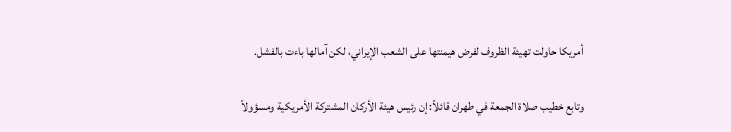أمريكا حاولت تهيئة الظروف لفرض هيمنتها على الشعب الإيراني، لكن آمالها باءت بالفشل.

وتابع خطيب صلاة الجمعة في طهران قائلاً: إن رئيس هيئة الأركان المشتركة الأمريكية ومسؤولاً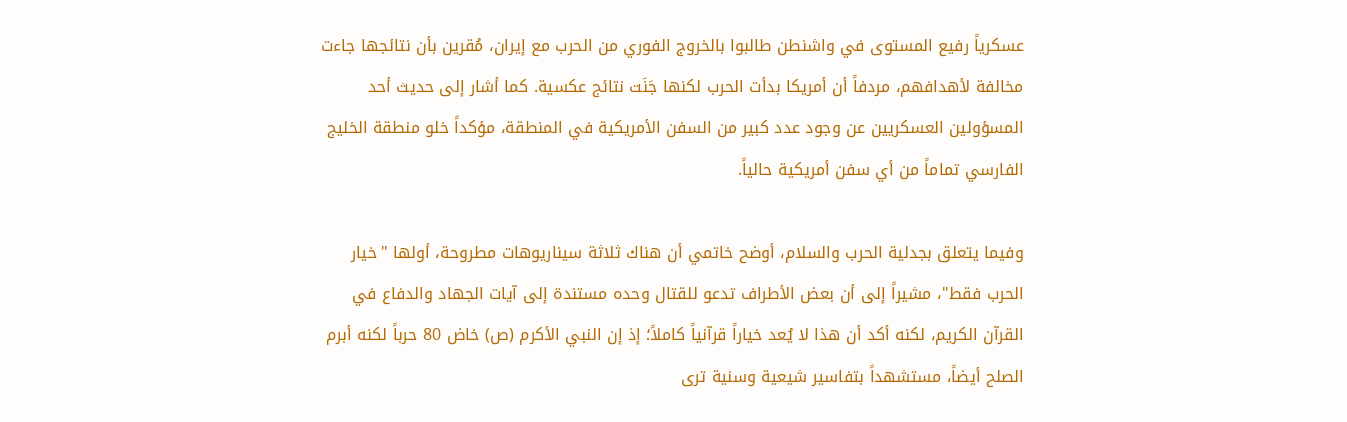عسكرياً رفيع المستوى في واشنطن طالبوا بالخروج الفوري من الحرب مع إيران، مُقرين بأن نتائجها جاءت مخالفة لأهدافهم، مردفاً أن أمريكا بدأت الحرب لكنها جَنَت نتائج عكسية. كما أشار إلى حديث أحد المسؤولين العسكريين عن وجود عدد كبير من السفن الأمريكية في المنطقة، مؤكداً خلو منطقة الخليج الفارسي تماماً من أي سفن أمريكية حالياً.

وفيما يتعلق بجدلية الحرب والسلام، أوضح خاتمي أن هناك ثلاثة سيناريوهات مطروحة، أولها "خيار الحرب فقط"، مشيراً إلى أن بعض الأطراف تدعو للقتال وحده مستندة إلى آيات الجهاد والدفاع في القرآن الكريم، لكنه أكد أن هذا لا يُعد خياراً قرآنياً كاملاً؛ إذ إن النبي الأكرم (ص) خاض 80 حرباً لكنه أبرم الصلح أيضاً، مستشهداً بتفاسير شيعية وسنية ترى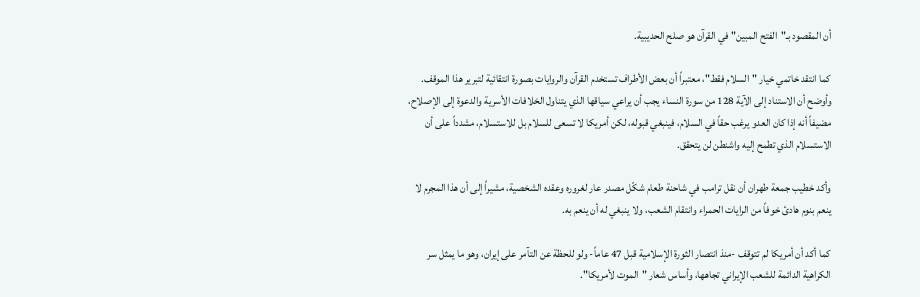أن المقصود بـ"الفتح المبين" في القرآن هو صلح الحديبية.

كما انتقد خاتمي خيار "السلام فقط"، معتبراً أن بعض الأطراف تستخدم القرآن والروايات بصورة انتقائية لتبرير هذا الموقف. وأوضح أن الاستناد إلى الآية 128 من سورة النساء يجب أن يراعي سياقها الذي يتناول الخلافات الأسرية والدعوة إلى الإصلاح، مضيفاً أنه إذا كان العدو يرغب حقاً في السلام، فينبغي قبوله، لكن أمريكا لا تسعى للسلام بل للاستسلام، مشدداً على أن الاستسلام الذي تطمح إليه واشنطن لن يتحقق.

وأكد خطيب جمعة طهران أن نقل ترامب في شاحنة طعام شكّل مصدر عار لغروره وعقده الشخصية، مشيراً إلى أن هذا المجرم لا ينعم بنوم هادئ خوفاً من الرايات الحمراء وانتقام الشعب، ولا ينبغي له أن ينعم به.

كما أكد أن أمريكا لم تتوقف -منذ انتصار الثورة الإسلامية قبل 47 عاماً- ولو للحظة عن التآمر على إيران، وهو ما يمثل سر الكراهية الدائمة للشعب الإيراني تجاهها، وأساس شعار "الموت لأمريكا".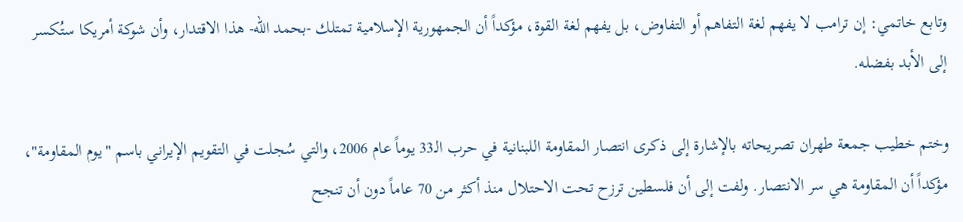وتابع خاتمي: إن ترامب لا يفهم لغة التفاهم أو التفاوض، بل يفهم لغة القوة، مؤكداً أن الجمهورية الإسلامية تمتلك -بحمد الله- هذا الاقتدار، وأن شوكة أمريكا ستُكسر إلى الأبد بفضله.

وختم خطيب جمعة طهران تصريحاته بالإشارة إلى ذكرى انتصار المقاومة اللبنانية في حرب الـ33 يوماً عام 2006، والتي سُجلت في التقويم الإيراني باسم "يوم المقاومة"، مؤكداً أن المقاومة هي سر الانتصار. ولفت إلى أن فلسطين ترزح تحت الاحتلال منذ أكثر من 70 عاماً دون أن تنجح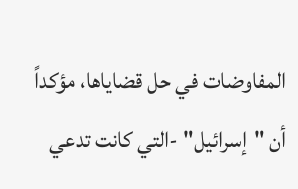المفاوضات في حل قضاياها، مؤكداً أن "إسرائيل" -التي كانت تدعي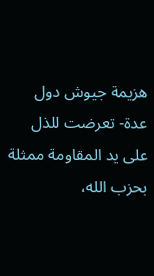هزيمة جيوش دول عدة- تعرضت للذل على يد المقاومة ممثلة بحزب الله،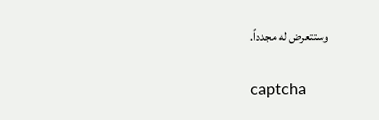وستتعرض له مجدداً.

captcha